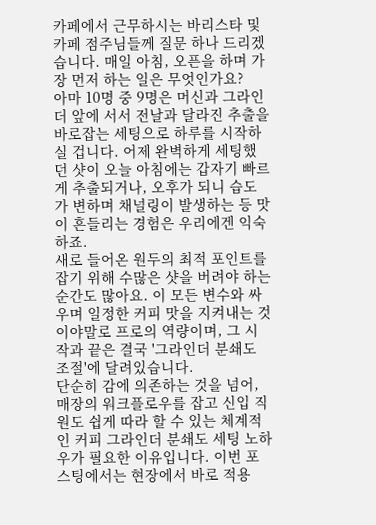카페에서 근무하시는 바리스타 및 카페 점주님들께 질문 하나 드리겠습니다. 매일 아침, 오픈을 하며 가장 먼저 하는 일은 무엇인가요?
아마 10명 중 9명은 머신과 그라인더 앞에 서서 전날과 달라진 추출을 바로잡는 세팅으로 하루를 시작하실 겁니다. 어제 완벽하게 세팅했던 샷이 오늘 아침에는 갑자기 빠르게 추출되거나, 오후가 되니 습도가 변하며 채널링이 발생하는 등 맛이 흔들리는 경험은 우리에겐 익숙하죠.
새로 들어온 원두의 최적 포인트를 잡기 위해 수많은 샷을 버려야 하는 순간도 많아요. 이 모든 변수와 싸우며 일정한 커피 맛을 지켜내는 것이야말로 프로의 역량이며, 그 시작과 끝은 결국 '그라인더 분쇄도 조절'에 달려있습니다.
단순히 감에 의존하는 것을 넘어, 매장의 워크플로우를 잡고 신입 직원도 쉽게 따라 할 수 있는 체계적인 커피 그라인더 분쇄도 세팅 노하우가 필요한 이유입니다. 이번 포스팅에서는 현장에서 바로 적용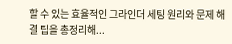할 수 있는 효율적인 그라인더 세팅 원리와 문제 해결 팁을 총정리해...